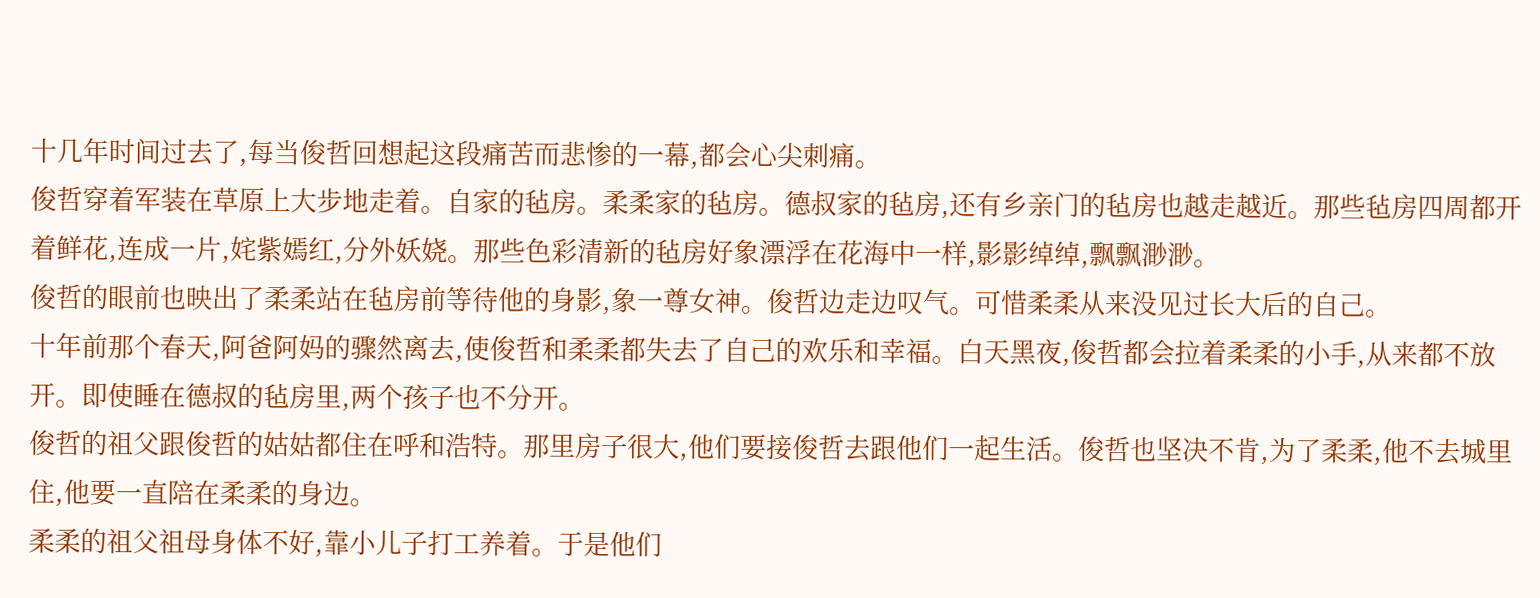十几年时间过去了,每当俊哲回想起这段痛苦而悲惨的一幕,都会心尖刺痛。
俊哲穿着军装在草原上大步地走着。自家的毡房。柔柔家的毡房。德叔家的毡房,还有乡亲门的毡房也越走越近。那些毡房四周都开着鲜花,连成一片,姹紫嫣红,分外妖娆。那些色彩清新的毡房好象漂浮在花海中一样,影影绰绰,飘飘渺渺。
俊哲的眼前也映出了柔柔站在毡房前等待他的身影,象一尊女神。俊哲边走边叹气。可惜柔柔从来没见过长大后的自己。
十年前那个春天,阿爸阿妈的骤然离去,使俊哲和柔柔都失去了自己的欢乐和幸福。白天黑夜,俊哲都会拉着柔柔的小手,从来都不放开。即使睡在德叔的毡房里,两个孩子也不分开。
俊哲的祖父跟俊哲的姑姑都住在呼和浩特。那里房子很大,他们要接俊哲去跟他们一起生活。俊哲也坚决不肯,为了柔柔,他不去城里住,他要一直陪在柔柔的身边。
柔柔的祖父祖母身体不好,靠小儿子打工养着。于是他们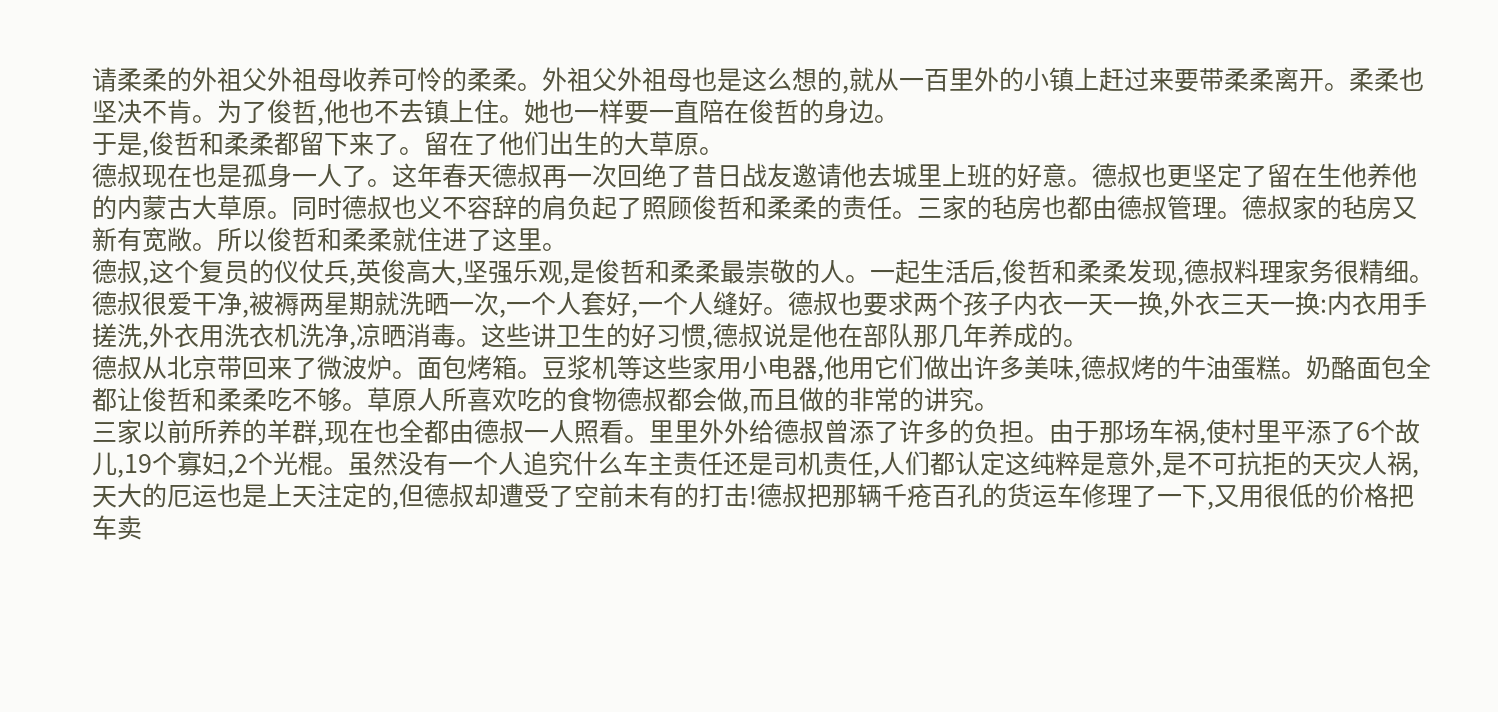请柔柔的外祖父外祖母收养可怜的柔柔。外祖父外祖母也是这么想的,就从一百里外的小镇上赶过来要带柔柔离开。柔柔也坚决不肯。为了俊哲,他也不去镇上住。她也一样要一直陪在俊哲的身边。
于是,俊哲和柔柔都留下来了。留在了他们出生的大草原。
德叔现在也是孤身一人了。这年春天德叔再一次回绝了昔日战友邀请他去城里上班的好意。德叔也更坚定了留在生他养他的内蒙古大草原。同时德叔也义不容辞的肩负起了照顾俊哲和柔柔的责任。三家的毡房也都由德叔管理。德叔家的毡房又新有宽敞。所以俊哲和柔柔就住进了这里。
德叔,这个复员的仪仗兵,英俊高大,坚强乐观,是俊哲和柔柔最崇敬的人。一起生活后,俊哲和柔柔发现,德叔料理家务很精细。德叔很爱干净,被褥两星期就洗晒一次,一个人套好,一个人缝好。德叔也要求两个孩子内衣一天一换,外衣三天一换:内衣用手搓洗,外衣用洗衣机洗净,凉晒消毒。这些讲卫生的好习惯,德叔说是他在部队那几年养成的。
德叔从北京带回来了微波炉。面包烤箱。豆浆机等这些家用小电器,他用它们做出许多美味,德叔烤的牛油蛋糕。奶酪面包全都让俊哲和柔柔吃不够。草原人所喜欢吃的食物德叔都会做,而且做的非常的讲究。
三家以前所养的羊群,现在也全都由德叔一人照看。里里外外给德叔曾添了许多的负担。由于那场车祸,使村里平添了6个故儿,19个寡妇,2个光棍。虽然没有一个人追究什么车主责任还是司机责任,人们都认定这纯粹是意外,是不可抗拒的天灾人祸,天大的厄运也是上天注定的,但德叔却遭受了空前未有的打击!德叔把那辆千疮百孔的货运车修理了一下,又用很低的价格把车卖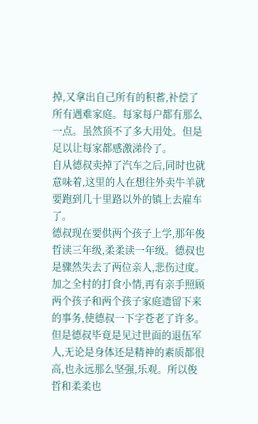掉,又拿出自己所有的积蓄,补偿了所有遇难家庭。每家每户都有那么一点。虽然顶不了多大用处。但是足以让每家都感激涕伶了。
自从德叔卖掉了汽车之后,同时也就意味着,这里的人在想往外卖牛羊就要跑到几十里路以外的镇上去雇车了。
德叔现在要供两个孩子上学,那年俊哲读三年级,柔柔读一年级。德叔也是骤然失去了两位亲人,悲伤过度。加之全村的打食小情,再有亲手照顾两个孩子和两个孩子家庭遗留下来的事务,使德叔一下字苍老了许多。但是德叔毕竟是见过世面的退伍军人,无论是身体还是精神的素质都很高,也永远那么坚强,乐观。所以俊哲和柔柔也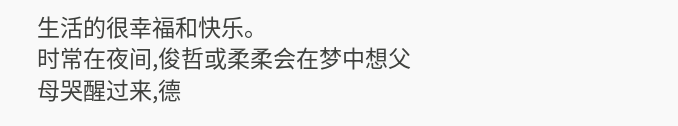生活的很幸福和快乐。
时常在夜间,俊哲或柔柔会在梦中想父母哭醒过来,德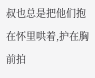叔也总是把他们抱在怀里哄着,护在胸前拍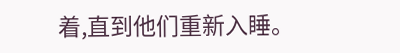着,直到他们重新入睡。